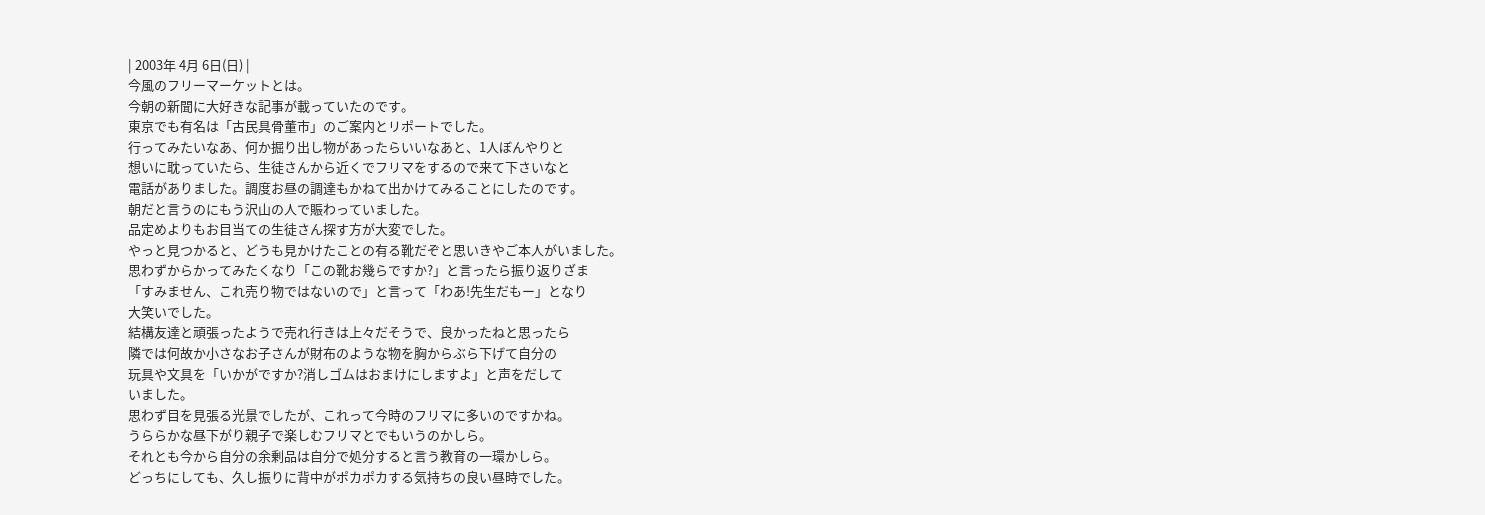| 2003年 4月 6日(日) |
今風のフリーマーケットとは。
今朝の新聞に大好きな記事が載っていたのです。
東京でも有名は「古民具骨董市」のご案内とリポートでした。
行ってみたいなあ、何か掘り出し物があったらいいなあと、1人ぼんやりと
想いに耽っていたら、生徒さんから近くでフリマをするので来て下さいなと
電話がありました。調度お昼の調達もかねて出かけてみることにしたのです。
朝だと言うのにもう沢山の人で賑わっていました。
品定めよりもお目当ての生徒さん探す方が大変でした。
やっと見つかると、どうも見かけたことの有る靴だぞと思いきやご本人がいました。
思わずからかってみたくなり「この靴お幾らですか?」と言ったら振り返りざま
「すみません、これ売り物ではないので」と言って「わあ!先生だもー」となり
大笑いでした。
結構友達と頑張ったようで売れ行きは上々だそうで、良かったねと思ったら
隣では何故か小さなお子さんが財布のような物を胸からぶら下げて自分の
玩具や文具を「いかがですか?消しゴムはおまけにしますよ」と声をだして
いました。
思わず目を見張る光景でしたが、これって今時のフリマに多いのですかね。
うららかな昼下がり親子で楽しむフリマとでもいうのかしら。
それとも今から自分の余剰品は自分で処分すると言う教育の一環かしら。
どっちにしても、久し振りに背中がポカポカする気持ちの良い昼時でした。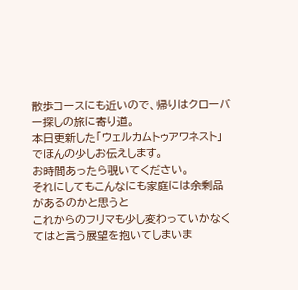散歩コースにも近いので、帰りはクローバー探しの旅に寄り道。
本日更新した「ウェルカムトゥアワネスト」でほんの少しお伝えします。
お時間あったら覗いてください。
それにしてもこんなにも家庭には余剰品があるのかと思うと
これからのフリマも少し変わっていかなくてはと言う展望を抱いてしまいま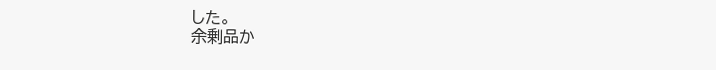した。
余剰品か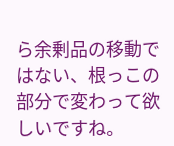ら余剰品の移動ではない、根っこの部分で変わって欲しいですね。